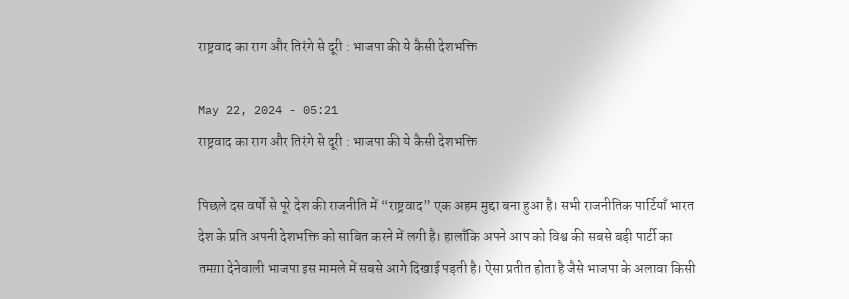राष्ट्रवाद का राग और तिरंगे से दूरी : भाजपा की ये कैसी देशभक्ति

May 22, 2024 - 05:21
राष्ट्रवाद का राग और तिरंगे से दूरी : भाजपा की ये कैसी देशभक्ति

पिछले दस वर्षों से पूरे देश की राजनीति में “राष्ट्रवाद” एक अहम मुद्दा बना हुआ है। सभी राजनीतिक पार्टियाँ भारत देश के प्रति अपनी देशभक्ति को साबित करने में लगी है। हालाँकि अपने आप को विश्व की सबसे बड़ी पार्टी का तमग़ा देनेवाली भाजपा इस मामले में सबसे आगे दिखाई पड़ती है। ऐसा प्रतीत होता है जैसे भाजपा के अलावा किसी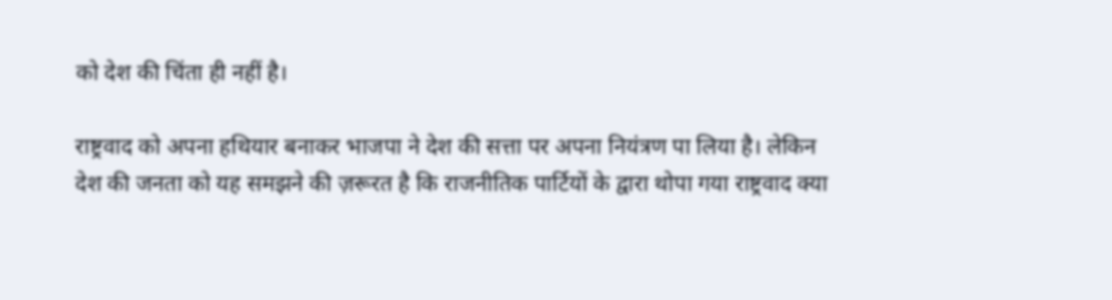को देश की चिंता ही नहीं है।

राष्ट्रवाद को अपना हथियार बनाकर भाजपा ने देश की सत्ता पर अपना नियंत्रण पा लिया है। लेकिन देश की जनता को यह समझने की ज़रूरत है कि राजनीतिक पार्टियों के द्वारा थोपा गया राष्ट्रवाद क्या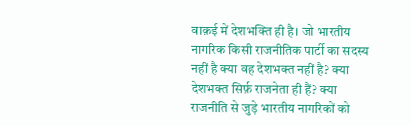वाक़ई में देशभक्ति ही है। जो भारतीय नागरिक किसी राजनीतिक पार्टी का सदस्य नहीं है क्या वह देशभक्त नहीं है? क्या देशभक्त सिर्फ़ राजनेता ही हैं? क्या राजनीति से जुड़े भारतीय नागरिकों को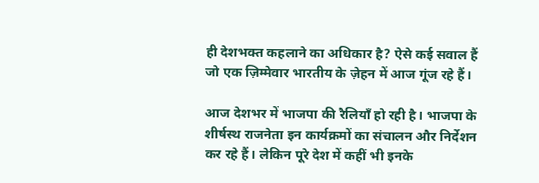ही देशभक्त कहलाने का अधिकार है? ऐसे कई सवाल हैं जो एक ज़िम्मेवार भारतीय के ज़ेहन में आज गूंज रहे हैं।

आज देशभर में भाजपा की रैलियाँ हो रही है। भाजपा के शीर्षस्थ राजनेता इन कार्यक्रमों का संचालन और निर्देशन कर रहे हैं। लेकिन पूरे देश में कहीं भी इनके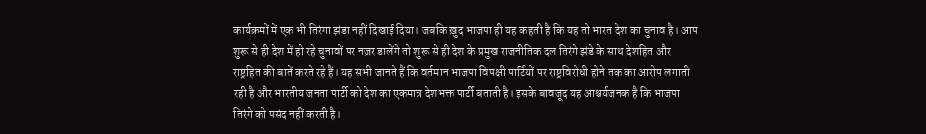कार्यक्रमों में एक भी तिरंगा झंडा नहीं दिखाई दिया। जबकि ख़ुद भाजपा ही यह कहती है कि यह तो भारत देश का चुनाव है। आप शुरू से ही देश में हो रहे चुनावों पर नज़र डालेंगे तो शुरू से ही देश के प्रमुख राजनीतिक दल तिरंगे झंडे के साथ देशहित और राष्ट्रहित की बातें करते रहे हैं। यह सभी जानते हैं कि वर्तमान भाजपा विपक्षी पार्टियों पर राष्ट्रविरोधी होने तक का आरोप लगाती रही है और भारतीय जनता पार्टी को देश का एकमात्र देशभक्त पार्टी बताती है। इसके बावजूद यह आश्चर्यजनक है कि भाजपा तिरंगे को पसंद नहीं करती है।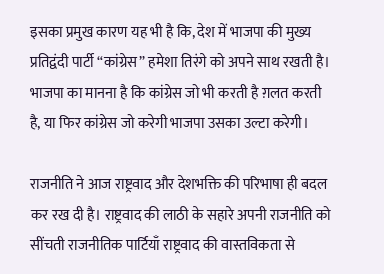इसका प्रमुख कारण यह भी है कि, देश में भाजपा की मुख्य प्रतिद्वंदी पार्टी “कांग्रेस” हमेशा तिरंगे को अपने साथ रखती है। भाजपा का मानना है कि कांग्रेस जो भी करती है ग़लत करती है, या फिर कांग्रेस जो करेगी भाजपा उसका उल्टा करेगी।

राजनीति ने आज राष्ट्रवाद और देशभक्ति की परिभाषा ही बदल कर रख दी है। राष्ट्रवाद की लाठी के सहारे अपनी राजनीति को सींचती राजनीतिक पार्टियाँ राष्ट्रवाद की वास्तविकता से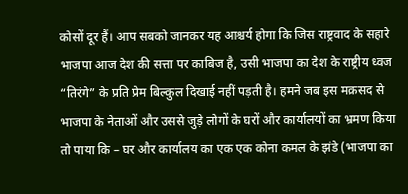कोसों दूर हैं। आप सबको जानकर यह आश्चर्य होगा कि जिस राष्ट्रवाद के सहारे भाजपा आज देश की सत्ता पर काबिज है, उसी भाजपा का देश के राष्ट्रीय ध्वज “तिरंगे” के प्रति प्रेम बिल्कुल दिखाई नहीं पड़ती है। हमने जब इस मक़सद से भाजपा के नेताओं और उससे जुड़े लोगों के घरों और कार्यालयों का भ्रमण किया तो पाया कि – घर और कार्यालय का एक एक कोना कमल के झंडे (भाजपा का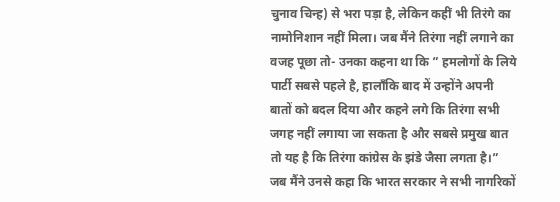चुनाव चिन्ह) से भरा पड़ा है, लेकिन कहीं भी तिरंगे का नामोनिशान नहीं मिला। जब मैंने तिरंगा नहीं लगाने का वजह पूछा तो- उनका कहना था कि ” हमलोगों के लिये पार्टी सबसे पहले है, हालाँकि बाद में उन्होंने अपनी बातों को बदल दिया और कहने लगे कि तिरंगा सभी जगह नहीं लगाया जा सकता है और सबसे प्रमुख बात तो यह है कि तिरंगा कांग्रेस के झंडे जैसा लगता है।” जब मैंने उनसे कहा कि भारत सरकार ने सभी नागरिकों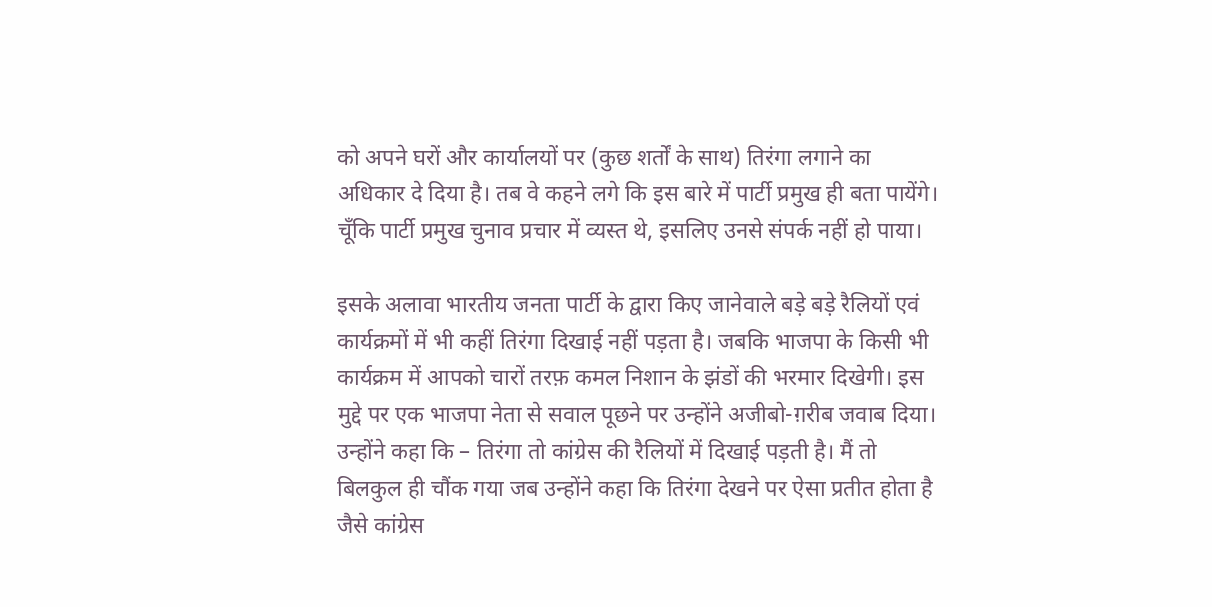को अपने घरों और कार्यालयों पर (कुछ शर्तों के साथ) तिरंगा लगाने का अधिकार दे दिया है। तब वे कहने लगे कि इस बारे में पार्टी प्रमुख ही बता पायेंगे। चूँकि पार्टी प्रमुख चुनाव प्रचार में व्यस्त थे, इसलिए उनसे संपर्क नहीं हो पाया।

इसके अलावा भारतीय जनता पार्टी के द्वारा किए जानेवाले बड़े बड़े रैलियों एवं कार्यक्रमों में भी कहीं तिरंगा दिखाई नहीं पड़ता है। जबकि भाजपा के किसी भी कार्यक्रम में आपको चारों तरफ़ कमल निशान के झंडों की भरमार दिखेगी। इस मुद्दे पर एक भाजपा नेता से सवाल पूछने पर उन्होंने अजीबो-ग़रीब जवाब दिया। उन्होंने कहा कि – तिरंगा तो कांग्रेस की रैलियों में दिखाई पड़ती है। मैं तो बिलकुल ही चौंक गया जब उन्होंने कहा कि तिरंगा देखने पर ऐसा प्रतीत होता है जैसे कांग्रेस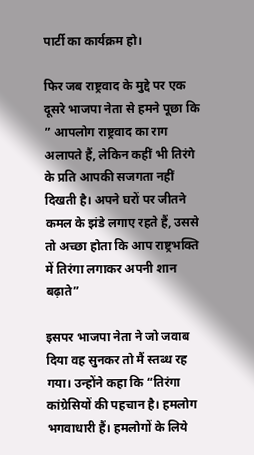पार्टी का कार्यक्रम हो।

फिर जब राष्ट्रवाद के मुद्दे पर एक दूसरे भाजपा नेता से हमने पूछा कि ” आपलोग राष्ट्रवाद का राग अलापते हैं, लेकिन कहीं भी तिरंगे के प्रति आपकी सजगता नहीं दिखती है। अपने घरों पर जीतने कमल के झंडे लगाए रहते हैं, उससे तो अच्छा होता कि आप राष्ट्रभक्ति में तिरंगा लगाकर अपनी शान बढ़ाते”

इसपर भाजपा नेता ने जो जवाब दिया वह सुनकर तो मैं स्तब्ध रह गया। उन्होंने कहा कि “तिरंगा कांग्रेसियों की पहचान है। हमलोग भगवाधारी हैं। हमलोगों के लिये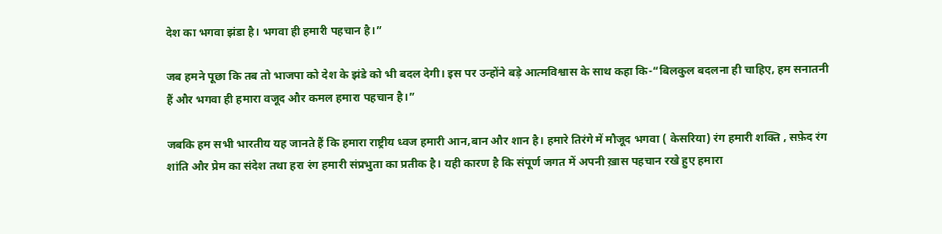देश का भगवा झंडा है। भगवा ही हमारी पहचान है।”

जब हमने पूछा कि तब तो भाजपा को देश के झंडे को भी बदल देगी। इस पर उन्होंने बड़े आत्मविश्वास के साथ कहा कि-“बिलकुल बदलना ही चाहिए, हम सनातनी हैं और भगवा ही हमारा वजूद और कमल हमारा पहचान है।”

जबकि हम सभी भारतीय यह जानते हैं कि हमारा राष्ट्रीय ध्वज हमारी आन,बान और शान है। हमारे तिरंगे में मौजूद भगवा ( केसरिया) रंग हमारी शक्ति , सफ़ेद रंग शांति और प्रेम का संदेश तथा हरा रंग हमारी संप्रभुता का प्रतीक है। यही कारण है कि संपूर्ण जगत में अपनी ख़ास पहचान रखे हुए हमारा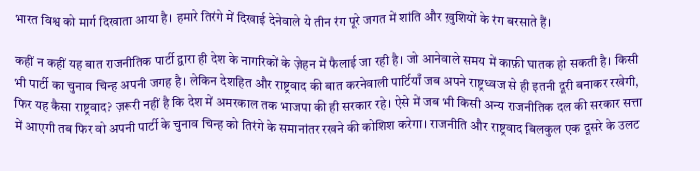भारत विश्व को मार्ग दिखाता आया है। हमारे तिरंगे में दिखाई देनेवाले ये तीन रंग पूरे जगत में शांति और ख़ुशियों के रंग बरसाते हैं।

कहीं न कहीं यह बात राजनीतिक पार्टी द्वारा ही देश के नागरिकों के ज़ेहन में फैलाई जा रही है। जो आनेवाले समय में काफ़ी घातक हो सकती है। किसी भी पार्टी का चुनाव चिन्ह अपनी जगह है। लेकिन देशहित और राष्ट्रवाद की बात करनेवाली पार्टियाँ जब अपने राष्ट्रध्वज से ही इतनी दूरी बनाकर रखेगी, फिर यह कैसा राष्ट्रवाद? ज़रूरी नहीं है कि देश में अमरकाल तक भाजपा की ही सरकार रहे। ऐसे में जब भी किसी अन्य राजनीतिक दल की सरकार सत्ता में आएगी तब फिर वो अपनी पार्टी के चुनाव चिन्ह को तिरंगे के समानांतर रखने की कोशिश करेगा। राजनीति और राष्ट्रवाद बिलकुल एक दूसरे के उलट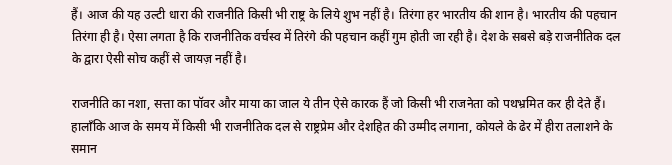हैं। आज की यह उल्टी धारा की राजनीति किसी भी राष्ट्र के लिये शुभ नहीं है। तिरंगा हर भारतीय की शान है। भारतीय की पहचान तिरंगा ही है। ऐसा लगता है कि राजनीतिक वर्चस्व में तिरंगे की पहचान कहीं गुम होती जा रही है। देश के सबसे बड़े राजनीतिक दल के द्वारा ऐसी सोच कहीं से जायज़ नहीं है।

राजनीति का नशा, सत्ता का पॉवर और माया का जाल ये तीन ऐसे कारक हैं जो किसी भी राजनेता को पथभ्रमित कर ही देते हैं। हालाँकि आज के समय में किसी भी राजनीतिक दल से राष्ट्रप्रेम और देशहित की उम्मीद लगाना, कोयले के ढेर में हीरा तलाशने के समान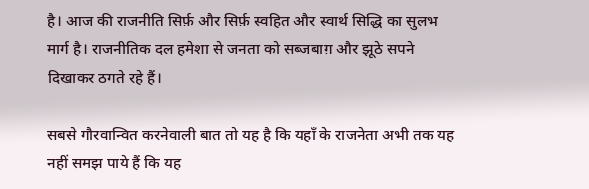है। आज की राजनीति सिर्फ़ और सिर्फ़ स्वहित और स्वार्थ सिद्धि का सुलभ मार्ग है। राजनीतिक दल हमेशा से जनता को सब्जबाग़ और झूठे सपने दिखाकर ठगते रहे हैं।

सबसे गौरवान्वित करनेवाली बात तो यह है कि यहाँ के राजनेता अभी तक यह नहीं समझ पाये हैं कि यह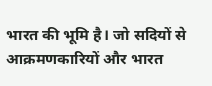भारत की भूमि है। जो सदियों से आक्रमणकारियों और भारत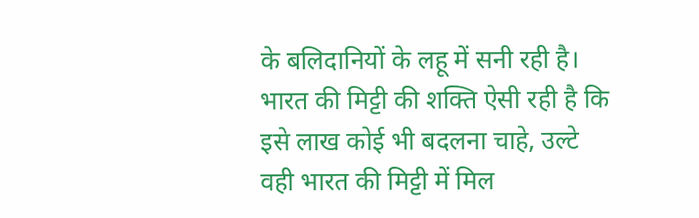के बलिदानियों के लहू में सनी रही है। भारत की मिट्टी की शक्ति ऐसी रही है कि इसे लाख कोई भी बदलना चाहे, उल्टे वही भारत की मिट्टी में मिल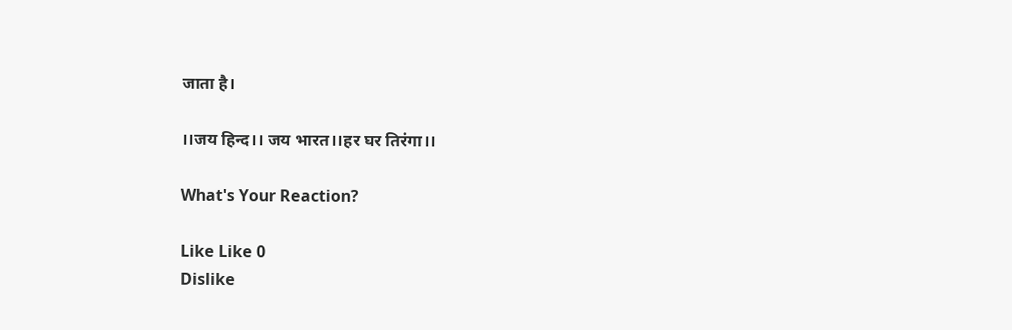जाता है।

।।जय हिन्द।। जय भारत।।हर घर तिरंगा।।

What's Your Reaction?

Like Like 0
Dislike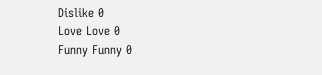Dislike 0
Love Love 0
Funny Funny 0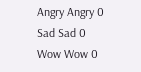Angry Angry 0
Sad Sad 0
Wow Wow 0